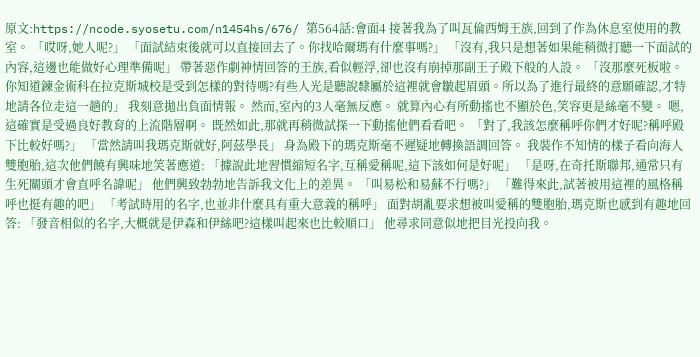原文:https://ncode.syosetu.com/n1454hs/676/ 第564話:會面4 接著我為了叫瓦倫西姆王族,回到了作為休息室使用的教室。 「哎呀,她人呢?」 「面試結束後就可以直接回去了。你找哈爾瑪有什麼事嗎?」 「沒有,我只是想著如果能稍微打聽一下面試的內容,這邊也能做好心理準備呢」 帶著惡作劇神情回答的王族,看似輕浮,卻也沒有崩掉那副王子殿下般的人設。 「沒那麼死板啦。你知道鍊金術科在拉克斯城校是受到怎樣的對待嗎?有些人光是聽說隸屬於這裡就會皺起眉頭。所以為了進行最終的意願確認,才特地請各位走這一趟的」 我刻意拋出負面情報。 然而,室內的3人毫無反應。 就算內心有所動搖也不顯於色,笑容更是絲毫不變。 嗯,這確實是受過良好教育的上流階層啊。 既然如此,那就再稍微試探一下動搖他們看看吧。 「對了,我該怎麼稱呼你們才好呢?稱呼殿下比較好嗎?」 「當然請叫我瑪克斯就好,阿茲學長」 身為殿下的瑪克斯毫不遲疑地轉換語調回答。 我裝作不知情的樣子看向海人雙胞胎,這次他們饒有興味地笑著應道: 「據說此地習慣縮短名字,互稱愛稱呢,這下該如何是好呢」 「是呀,在奇托斯聯邦,通常只有生死關頭才會直呼名諱呢」 他們興致勃勃地告訴我文化上的差異。 「叫易松和易蘇不行嗎?」 「難得來此,試著被用這裡的風格稱呼也挺有趣的吧」 「考試時用的名字,也並非什麼具有重大意義的稱呼」 面對胡亂要求想被叫愛稱的雙胞胎,瑪克斯也感到有趣地回答: 「發音相似的名字,大概就是伊森和伊絲吧?這樣叫起來也比較順口」 他尋求同意似地把目光投向我。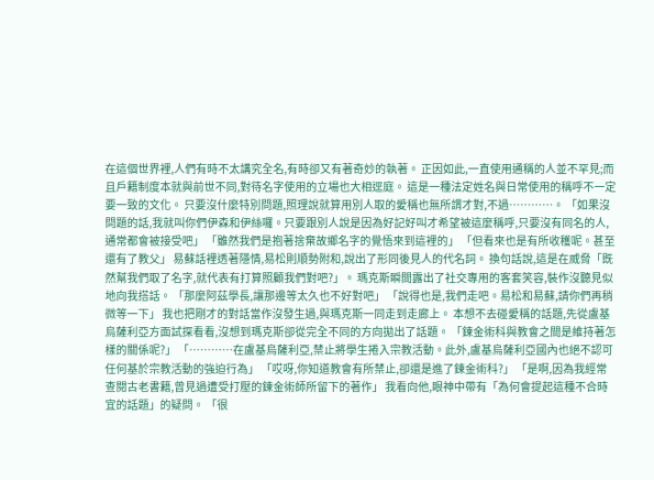在這個世界裡,人們有時不太講究全名,有時卻又有著奇妙的執著。 正因如此,一直使用通稱的人並不罕見;而且戶籍制度本就與前世不同,對待名字使用的立場也大相逕庭。 這是一種法定姓名與日常使用的稱呼不一定要一致的文化。 只要沒什麼特別問題,照理說就算用別人取的愛稱也無所謂才對,不過…………。 「如果沒問題的話,我就叫你們伊森和伊絲囉。只要跟別人說是因為好記好叫才希望被這麼稱呼,只要沒有同名的人,通常都會被接受吧」 「雖然我們是抱著捨棄故鄉名字的覺悟來到這裡的」 「但看來也是有所收穫呢。甚至還有了教父」 易蘇話裡透著隱情,易松則順勢附和,說出了形同後見人的代名詞。 換句話說,這是在威脅「既然幫我們取了名字,就代表有打算照顧我們對吧?」。 瑪克斯瞬間露出了社交專用的客套笑容,裝作沒聽見似地向我搭話。 「那麼阿茲學長,讓那邊等太久也不好對吧」 「說得也是,我們走吧。易松和易蘇,請你們再稍微等一下」 我也把剛才的對話當作沒發生過,與瑪克斯一同走到走廊上。 本想不去碰愛稱的話題,先從盧基烏薩利亞方面試探看看,沒想到瑪克斯卻從完全不同的方向拋出了話題。 「鍊金術科與教會之間是維持著怎樣的關係呢?」 「…………在盧基烏薩利亞,禁止將學生捲入宗教活動。此外,盧基烏薩利亞國內也絕不認可任何基於宗教活動的強迫行為」 「哎呀,你知道教會有所禁止,卻還是進了鍊金術科?」 「是啊,因為我經常查閱古老書籍,曾見過遭受打壓的鍊金術師所留下的著作」 我看向他,眼神中帶有「為何會提起這種不合時宜的話題」的疑問。 「很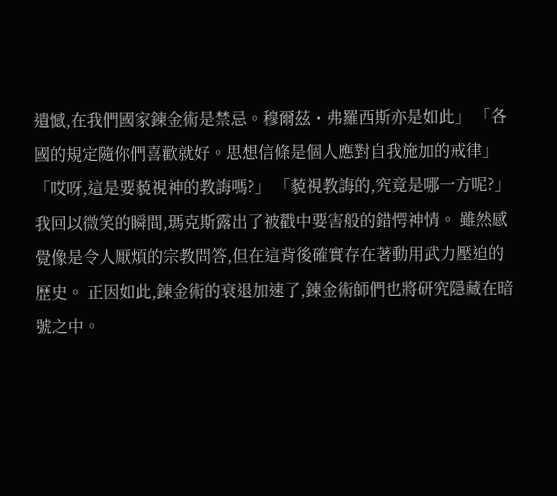遺憾,在我們國家鍊金術是禁忌。穆爾茲・弗羅西斯亦是如此」 「各國的規定隨你們喜歡就好。思想信條是個人應對自我施加的戒律」 「哎呀,這是要藐視神的教誨嗎?」 「藐視教誨的,究竟是哪一方呢?」 我回以微笑的瞬間,瑪克斯露出了被戳中要害般的錯愕神情。 雖然感覺像是令人厭煩的宗教問答,但在這背後確實存在著動用武力壓迫的歷史。 正因如此,鍊金術的衰退加速了,鍊金術師們也將研究隱藏在暗號之中。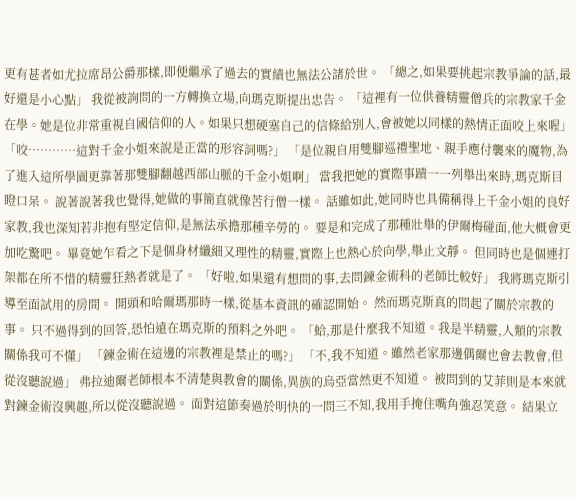更有甚者如尤拉席昂公爵那樣,即便繼承了過去的實績也無法公諸於世。 「總之,如果要挑起宗教爭論的話,最好還是小心點」 我從被詢問的一方轉換立場,向瑪克斯提出忠告。 「這裡有一位供養精靈僧兵的宗教家千金在學。她是位非常重視自國信仰的人。如果只想硬塞自己的信條給別人,會被她以同樣的熱情正面咬上來喔」 「咬…………這對千金小姐來說是正當的形容詞嗎?」 「是位親自用雙腳巡禮聖地、親手應付襲來的魔物,為了進入這所學園更靠著那雙腳翻越西部山脈的千金小姐啊」 當我把她的實際事蹟一一列舉出來時,瑪克斯目瞪口呆。 說著說著我也覺得,她做的事簡直就像苦行僧一樣。 話雖如此,她同時也具備稱得上千金小姐的良好家教,我也深知若非抱有堅定信仰,是無法承擔那種辛勞的。 要是和完成了那種壯舉的伊爾梅碰面,他大概會更加吃驚吧。 畢竟她乍看之下是個身材纖細又理性的精靈,實際上也熱心於向學,舉止文靜。 但同時也是個連打架都在所不惜的精靈狂熱者就是了。 「好啦,如果還有想問的事,去問鍊金術科的老師比較好」 我將瑪克斯引導至面試用的房間。 開頭和哈爾瑪那時一樣,從基本資訊的確認開始。 然而瑪克斯真的問起了關於宗教的事。 只不過得到的回答,恐怕遠在瑪克斯的預料之外吧。 「蛤,那是什麼我不知道。我是半精靈,人類的宗教關係我可不懂」 「鍊金術在這邊的宗教裡是禁止的嗎?」 「不,我不知道。雖然老家那邊偶爾也會去教會,但從沒聽說過」 弗拉迪爾老師根本不清楚與教會的關係,異族的烏亞當然更不知道。 被問到的艾菲則是本來就對鍊金術沒興趣,所以從沒聽說過。 面對這節奏過於明快的一問三不知,我用手掩住嘴角強忍笑意。 結果立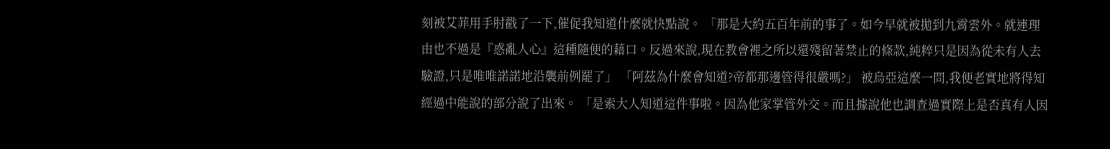刻被艾菲用手肘戳了一下,催促我知道什麼就快點說。 「那是大約五百年前的事了。如今早就被拋到九霄雲外。就連理由也不過是『惑亂人心』這種隨便的藉口。反過來說,現在教會裡之所以還殘留著禁止的條款,純粹只是因為從未有人去驗證,只是唯唯諾諾地沿襲前例罷了」 「阿茲為什麼會知道?帝都那邊管得很嚴嗎?」 被烏亞這麼一問,我便老實地將得知經過中能說的部分說了出來。 「是索大人知道這件事啦。因為他家掌管外交。而且據說他也調查過實際上是否真有人因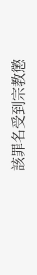該罪名受到宗教懲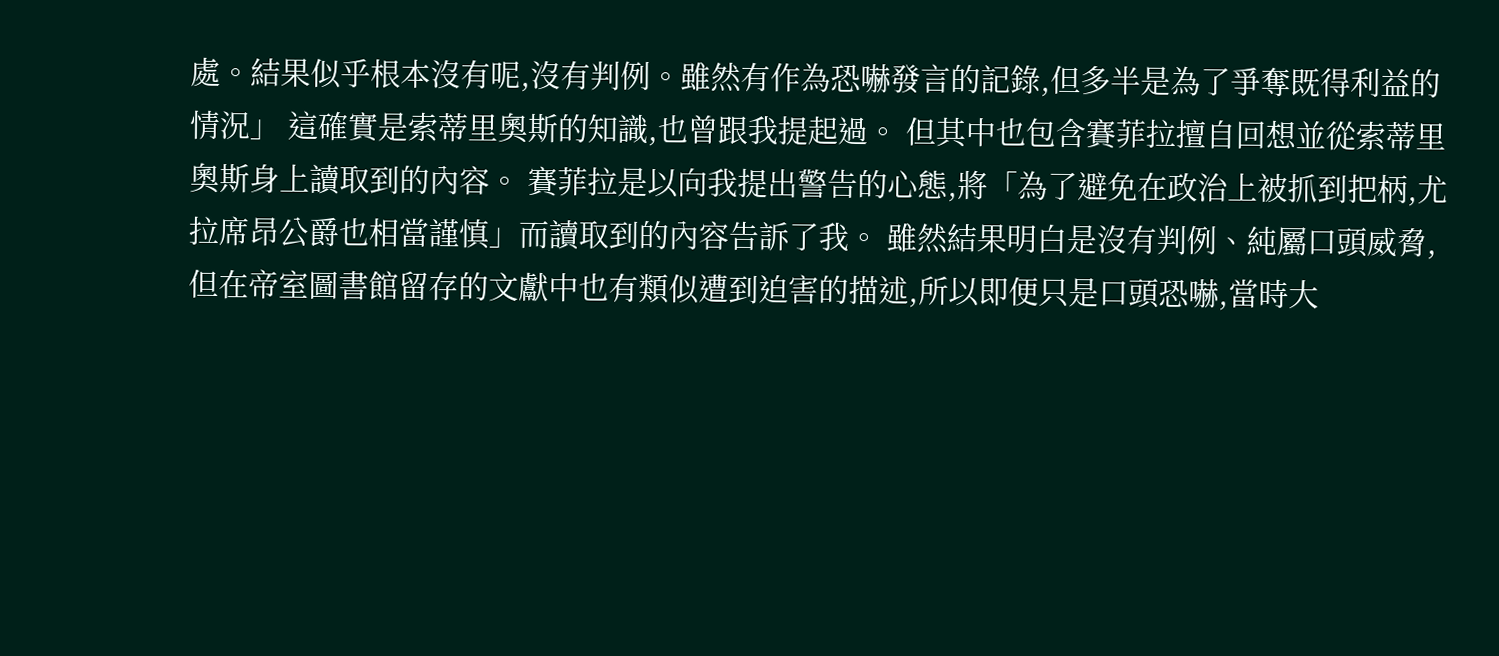處。結果似乎根本沒有呢,沒有判例。雖然有作為恐嚇發言的記錄,但多半是為了爭奪既得利益的情況」 這確實是索蒂里奧斯的知識,也曾跟我提起過。 但其中也包含賽菲拉擅自回想並從索蒂里奧斯身上讀取到的內容。 賽菲拉是以向我提出警告的心態,將「為了避免在政治上被抓到把柄,尤拉席昂公爵也相當謹慎」而讀取到的內容告訴了我。 雖然結果明白是沒有判例、純屬口頭威脅,但在帝室圖書館留存的文獻中也有類似遭到迫害的描述,所以即便只是口頭恐嚇,當時大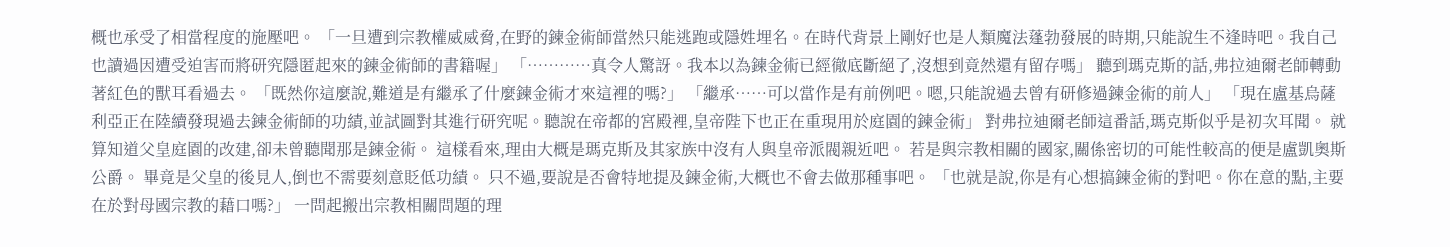概也承受了相當程度的施壓吧。 「一旦遭到宗教權威威脅,在野的鍊金術師當然只能逃跑或隱姓埋名。在時代背景上剛好也是人類魔法蓬勃發展的時期,只能說生不逢時吧。我自己也讀過因遭受迫害而將研究隱匿起來的鍊金術師的書籍喔」 「…………真令人驚訝。我本以為鍊金術已經徹底斷絕了,沒想到竟然還有留存嗎」 聽到瑪克斯的話,弗拉迪爾老師轉動著紅色的獸耳看過去。 「既然你這麼說,難道是有繼承了什麼鍊金術才來這裡的嗎?」 「繼承……可以當作是有前例吧。嗯,只能說過去曾有研修過鍊金術的前人」 「現在盧基烏薩利亞正在陸續發現過去鍊金術師的功績,並試圖對其進行研究呢。聽說在帝都的宮殿裡,皇帝陛下也正在重現用於庭園的鍊金術」 對弗拉迪爾老師這番話,瑪克斯似乎是初次耳聞。 就算知道父皇庭園的改建,卻未曾聽聞那是鍊金術。 這樣看來,理由大概是瑪克斯及其家族中沒有人與皇帝派閥親近吧。 若是與宗教相關的國家,關係密切的可能性較高的便是盧凱奧斯公爵。 畢竟是父皇的後見人,倒也不需要刻意貶低功績。 只不過,要說是否會特地提及鍊金術,大概也不會去做那種事吧。 「也就是說,你是有心想搞鍊金術的對吧。你在意的點,主要在於對母國宗教的藉口嗎?」 一問起搬出宗教相關問題的理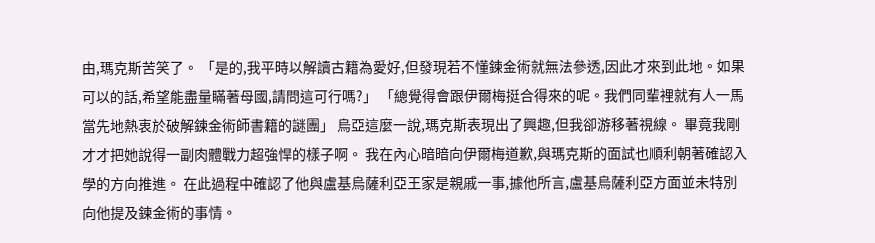由,瑪克斯苦笑了。 「是的,我平時以解讀古籍為愛好,但發現若不懂鍊金術就無法參透,因此才來到此地。如果可以的話,希望能盡量瞞著母國,請問這可行嗎?」 「總覺得會跟伊爾梅挺合得來的呢。我們同輩裡就有人一馬當先地熱衷於破解鍊金術師書籍的謎團」 烏亞這麼一說,瑪克斯表現出了興趣,但我卻游移著視線。 畢竟我剛才才把她說得一副肉體戰力超強悍的樣子啊。 我在內心暗暗向伊爾梅道歉,與瑪克斯的面試也順利朝著確認入學的方向推進。 在此過程中確認了他與盧基烏薩利亞王家是親戚一事,據他所言,盧基烏薩利亞方面並未特別向他提及鍊金術的事情。